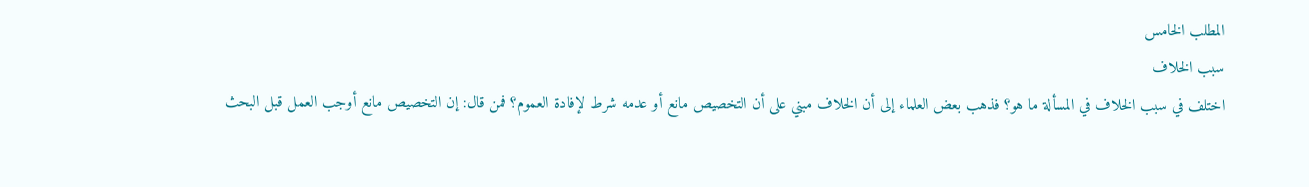المطلب الخامس
سبب الخلاف
اختلف في سبب الخلاف في المسألة ما هو؟ فذهب بعض العلماء إلى أن الخلاف مبني على أن التخصيص مانع أو عدمه شرط لإفادة العموم؟ فمن قال: إن التخصيص مانع أوجب العمل قبل البحث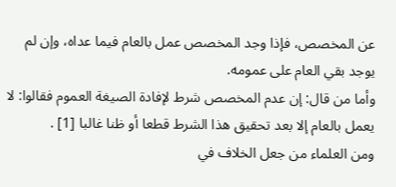عن المخصص، فإذا وجد المخصص عمل بالعام فيما عداه، وإن لم يوجد بقي العام على عمومه.
وأما من قال: إن عدم المخصص شرط لإفادة الصيغة العموم فقالوا: لا يعمل بالعام إلا بعد تحقيق هذا الشرط قطعا أو ظنا غالبا [1] .
ومن العلماء من جعل الخلاف في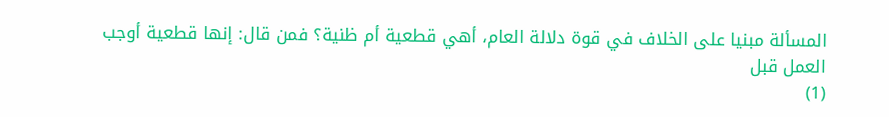المسألة مبنيا على الخلاف في قوة دلالة العام، أهي قطعية أم ظنية؟ فمن قال: إنها قطعية أوجب العمل قبل
(1)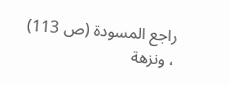راجع المسودة (ص 113) ، ونزهة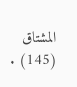المشتاق (145) .